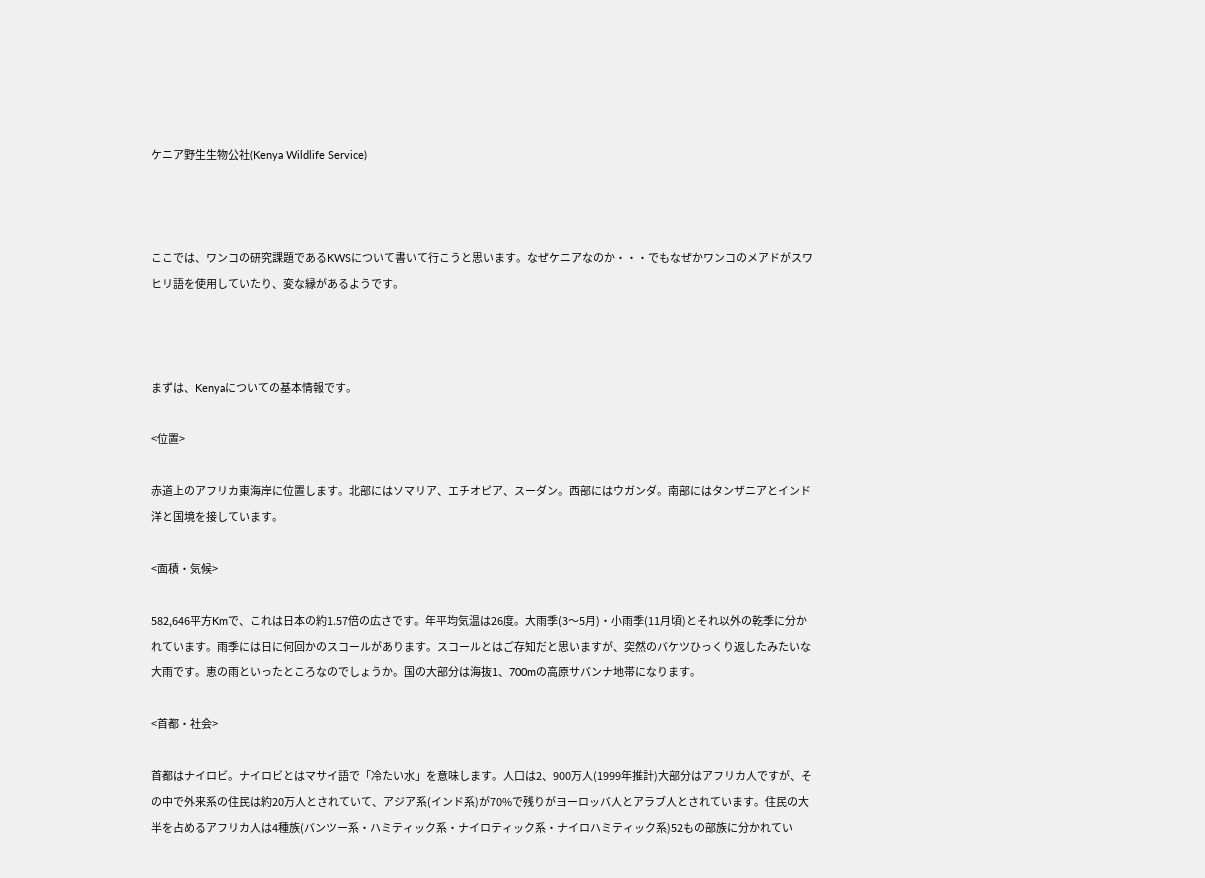ケニア野生生物公社(Kenya Wildlife Service)



ここでは、ワンコの研究課題であるKWSについて書いて行こうと思います。なぜケニアなのか・・・でもなぜかワンコのメアドがスワヒリ語を使用していたり、変な縁があるようです。



まずは、Kenyaについての基本情報です。

<位置>

赤道上のアフリカ東海岸に位置します。北部にはソマリア、エチオピア、スーダン。西部にはウガンダ。南部にはタンザニアとインド洋と国境を接しています。

<面積・気候>

582,646平方Kmで、これは日本の約1.57倍の広さです。年平均気温は26度。大雨季(3〜5月)・小雨季(11月頃)とそれ以外の乾季に分かれています。雨季には日に何回かのスコールがあります。スコールとはご存知だと思いますが、突然のバケツひっくり返したみたいな大雨です。恵の雨といったところなのでしょうか。国の大部分は海抜1、700mの高原サバンナ地帯になります。

<首都・社会>

首都はナイロビ。ナイロビとはマサイ語で「冷たい水」を意味します。人口は2、900万人(1999年推計)大部分はアフリカ人ですが、その中で外来系の住民は約20万人とされていて、アジア系(インド系)が70%で残りがヨーロッバ人とアラブ人とされています。住民の大半を占めるアフリカ人は4種族(バンツー系・ハミティック系・ナイロティック系・ナイロハミティック系)52もの部族に分かれてい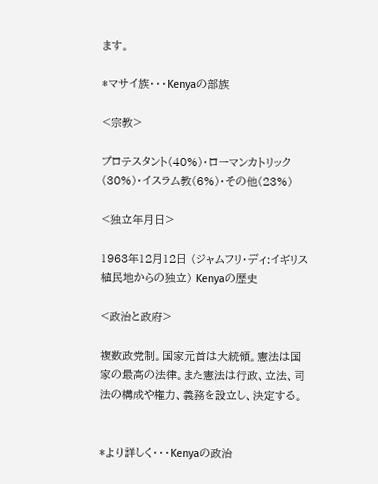ます。

*マサイ族・・・Kenyaの部族

<宗教>

プロテスタント(40%)・ローマンカトリック(30%)・イスラム教(6%)・その他(23%)

<独立年月日>

1963年12月12日 (ジャムフリ・ディ:イギリス植民地からの独立) Kenyaの歴史

<政治と政府>

複数政党制。国家元首は大統領。憲法は国家の最高の法律。また憲法は行政、立法、司法の構成や権力、義務を設立し、決定する。


*より詳しく・・・Kenyaの政治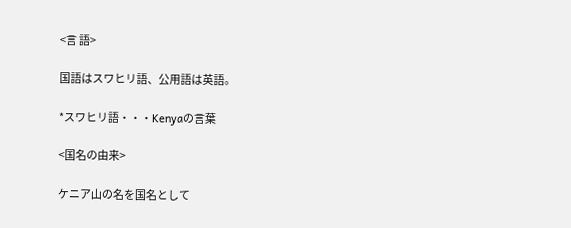<言 語>

国語はスワヒリ語、公用語は英語。

*スワヒリ語・・・Kenyaの言葉

<国名の由来>

ケニア山の名を国名として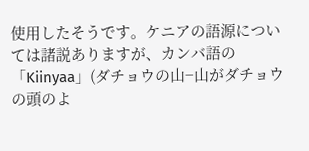使用したそうです。ケニアの語源については諸説ありますが、カンバ語の「Kiinyaa」(ダチョウの山−山がダチョウの頭のよ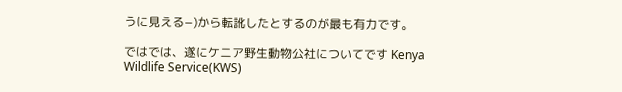うに見える−)から転訛したとするのが最も有力です。

ではでは、遂にケニア野生動物公社についてです Kenya Wildlife Service(KWS)